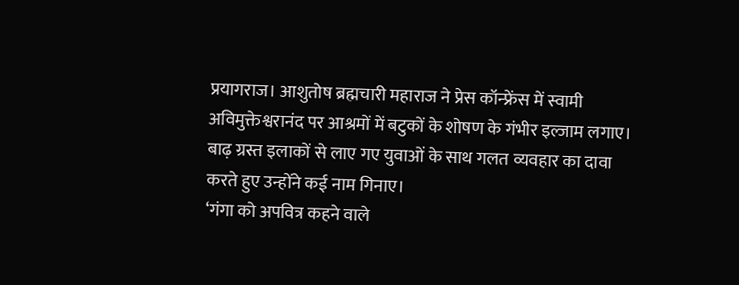प्रयागराज। आशुतोष ब्रह्मचारी महाराज ने प्रेस कॉन्फ्रेंस में स्वामी अविमुक्तेश्वरानंद पर आश्रमों में बटुकों के शोषण के गंभीर इल्जाम लगाए। बाढ़ ग्रस्त इलाकों से लाए गए युवाओं के साथ गलत व्यवहार का दावा करते हुए उन्होंने कई नाम गिनाए।
‘गंगा को अपवित्र कहने वाले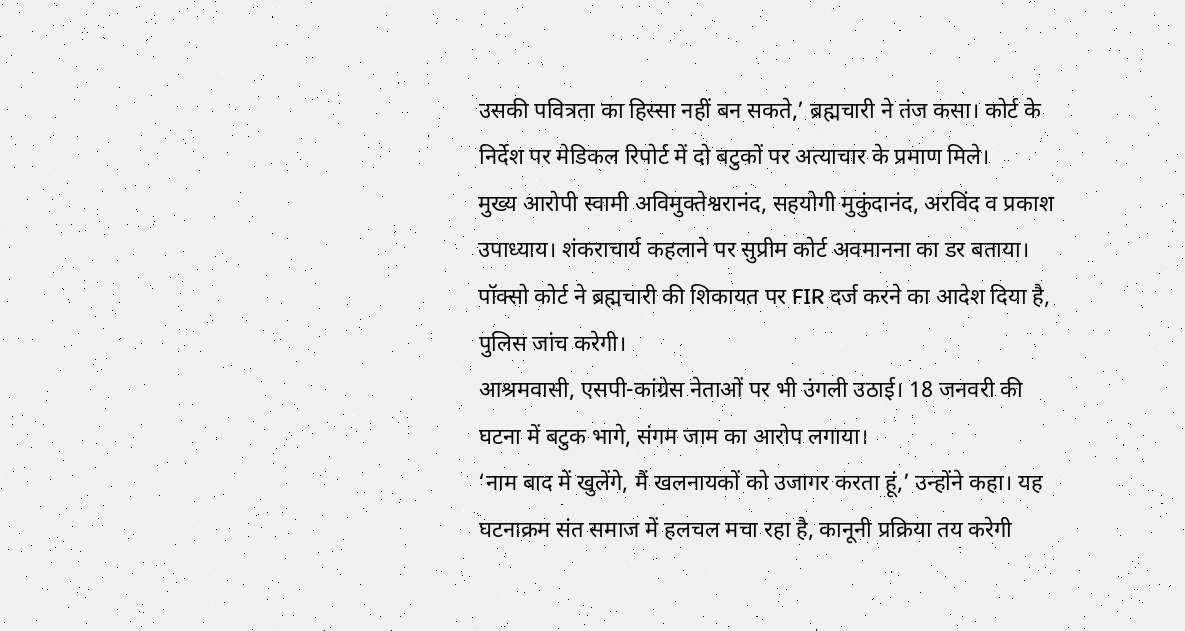उसकी पवित्रता का हिस्सा नहीं बन सकते,’ ब्रह्मचारी ने तंज कसा। कोर्ट के निर्देश पर मेडिकल रिपोर्ट में दो बटुकों पर अत्याचार के प्रमाण मिले।
मुख्य आरोपी स्वामी अविमुक्तेश्वरानंद, सहयोगी मुकुंदानंद, अरविंद व प्रकाश उपाध्याय। शंकराचार्य कहलाने पर सुप्रीम कोर्ट अवमानना का डर बताया।
पॉक्सो कोर्ट ने ब्रह्मचारी की शिकायत पर FIR दर्ज करने का आदेश दिया है, पुलिस जांच करेगी।
आश्रमवासी, एसपी-कांग्रेस नेताओं पर भी उंगली उठाई। 18 जनवरी की घटना में बटुक भागे, संगम जाम का आरोप लगाया।
‘नाम बाद में खुलेंगे, मैं खलनायकों को उजागर करता हूं,’ उन्होंने कहा। यह घटनाक्रम संत समाज में हलचल मचा रहा है, कानूनी प्रक्रिया तय करेगी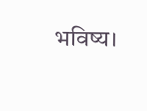भविष्य।